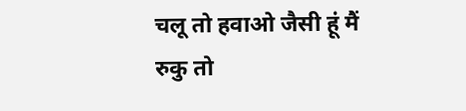चलू तो हवाओ जैसी हूं मैं
रुकु तो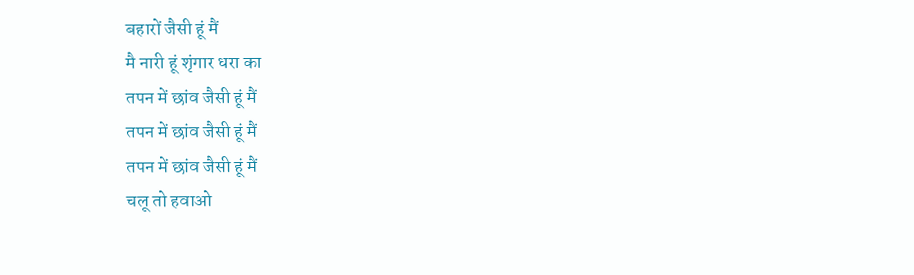बहारों जैसी हूं मैं
मै नारी हूं शृंगार धरा का
तपन में छांव जैसी हूं मैं
तपन में छांव जैसी हूं मैं
तपन में छांव जैसी हूं मैं
चलू तो हवाओ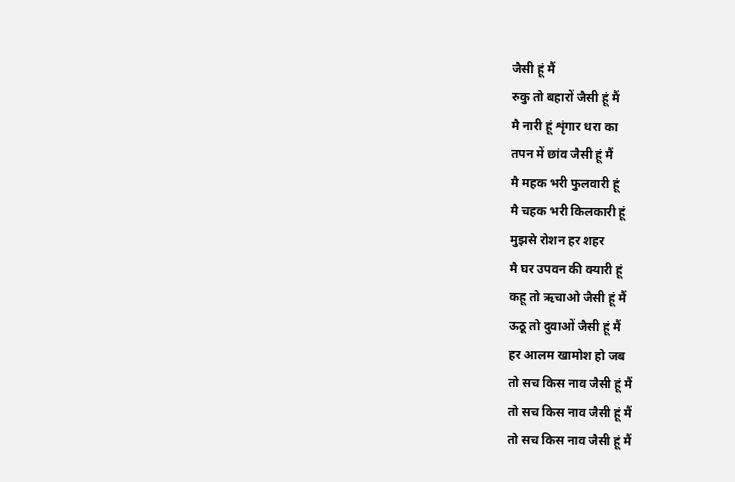जैसी हूं मैं
रुकु तो बहारों जैसी हूं मैं
मै नारी हूं शृंगार धरा का
तपन में छांव जैसी हूं मैं
मै महक भरी फुलवारी हूं
मै चहक भरी किलकारी हूं
मुझसे रोशन हर शहर
मै घर उपवन की क्यारी हूं
कहू तो ऋचाओ जैसी हूं मैं
ऊठू तो दुवाओं जैसी हूं मैं
हर आलम खामोश हो जब
तो सच किस नाव जैसी हूं मैं
तो सच किस नाव जैसी हूं मैं
तो सच किस नाव जैसी हूं मैं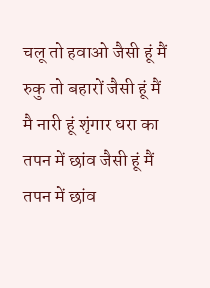चलू तो हवाओ जैसी हूं मैं
रुकु तो बहारों जैसी हूं मैं
मै नारी हूं शृंगार धरा का
तपन में छांव जैसी हूं मैं
तपन में छांव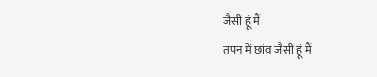जैसी हूं मैं
तपन में छांव जैसी हूं मैं